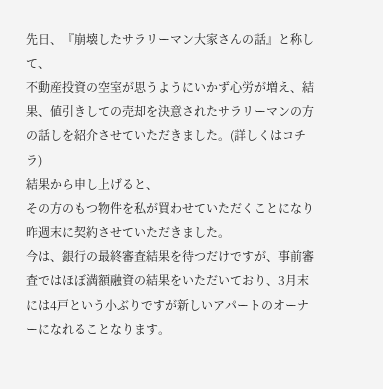先日、『崩壊したサラリーマン大家さんの話』と称して、
不動産投資の空室が思うようにいかず心労が増え、結果、値引きしての売却を決意されたサラリーマンの方の話しを紹介させていただきました。(詳しくはコチラ)
結果から申し上げると、
その方のもつ物件を私が買わせていただくことになり昨週末に契約させていただきました。
今は、銀行の最終審査結果を待つだけですが、事前審査ではほぼ満額融資の結果をいただいており、3月末には4戸という小ぶりですが新しいアパートのオーナーになれることなります。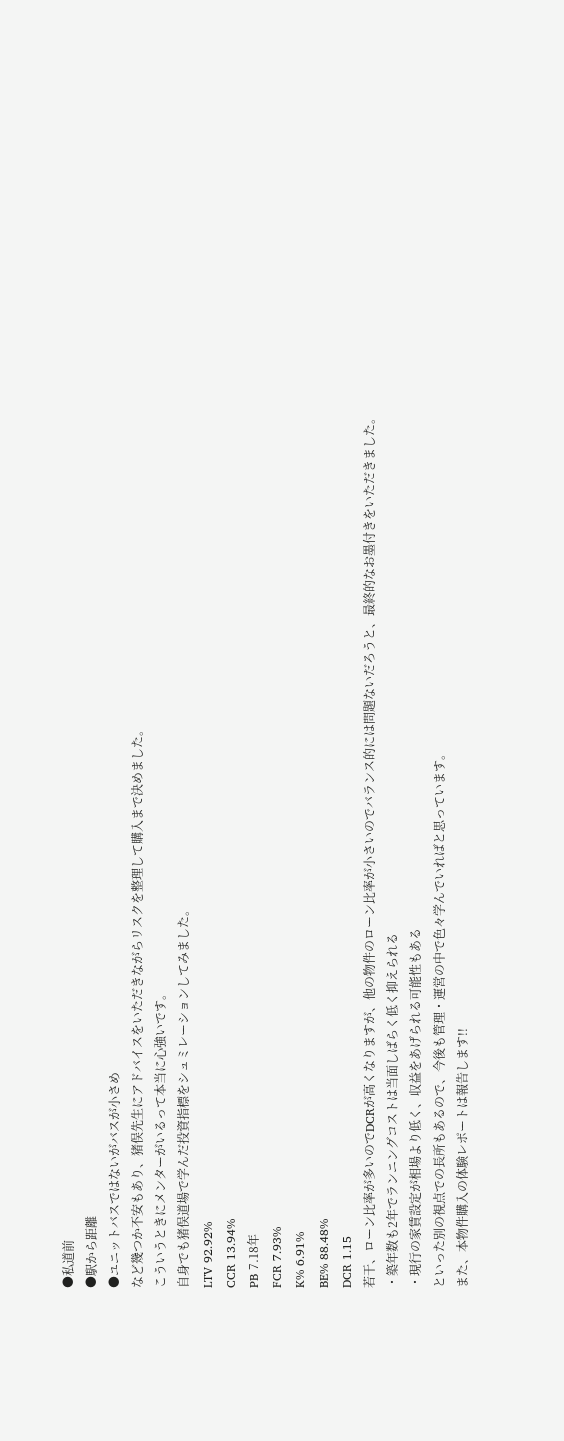●私道前
●駅から距離
●ユニットバスではないがバスが小さめ
など幾つか不安もあり、猪俣先生にアドバイスをいただきながらリスクを整理して購入まで決めました。
こういうときにメンターがいるって本当に心強いです。
自身でも猪俣道場で学んだ投資指標をシュミレーションしてみました。
LTV 92.92%
CCR 13.94%
PB 7.18年
FCR 7.93%
K% 6.91%
BE% 88.48%
DCR 1.15
若干、ローン比率が多いのでDCRが高くなりますが、他の物件のローン比率が小さいのでバランス的には問題ないだろうと、最終的なお墨付きをいただきました。
・築年数も2年でランニングコストは当面しばらく低く抑えられる
・現行の家賃設定が相場より低く、収益をあげられる可能性もある
といった別の視点での長所もあるので、今後も管理・運営の中で色々学んでいればと思っています。
また、本物件購入の体験レポートは報告します!!